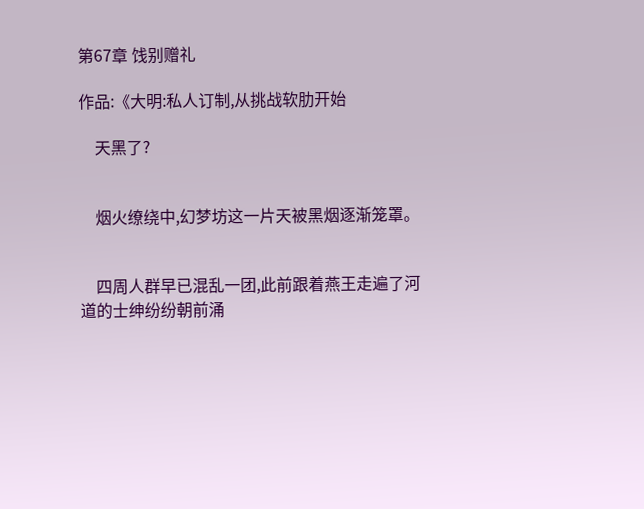第67章 饯别赠礼

作品:《大明:私人订制,从挑战软肋开始

    天黑了?


    烟火缭绕中,幻梦坊这一片天被黑烟逐渐笼罩。


    四周人群早已混乱一团,此前跟着燕王走遍了河道的士绅纷纷朝前涌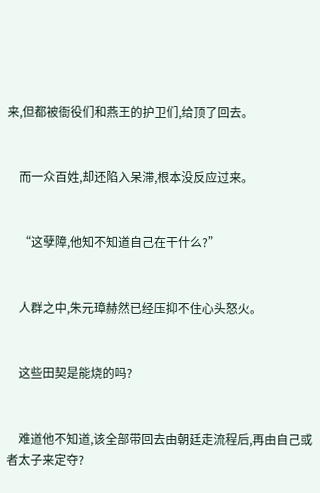来,但都被衙役们和燕王的护卫们,给顶了回去。


    而一众百姓,却还陷入呆滞,根本没反应过来。


    “这孽障,他知不知道自己在干什么?”


    人群之中,朱元璋赫然已经压抑不住心头怒火。


    这些田契是能烧的吗?


    难道他不知道,该全部带回去由朝廷走流程后,再由自己或者太子来定夺?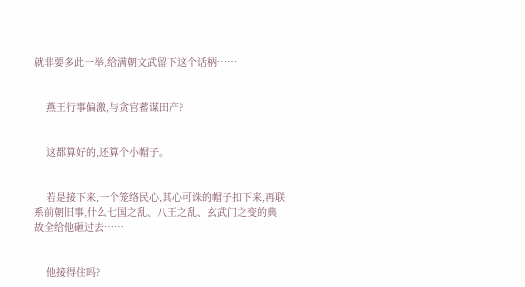就非要多此一举,给满朝文武留下这个话柄……


    燕王行事偏激,与贪官蓄谋田产?


    这都算好的,还算个小帽子。


    若是接下来,一个笼络民心,其心可诛的帽子扣下来,再联系前朝旧事,什么七国之乱、八王之乱、玄武门之变的典故全给他砸过去……


    他接得住吗?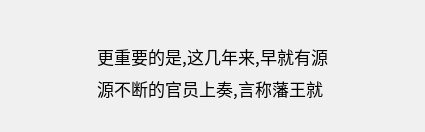更重要的是,这几年来,早就有源源不断的官员上奏,言称藩王就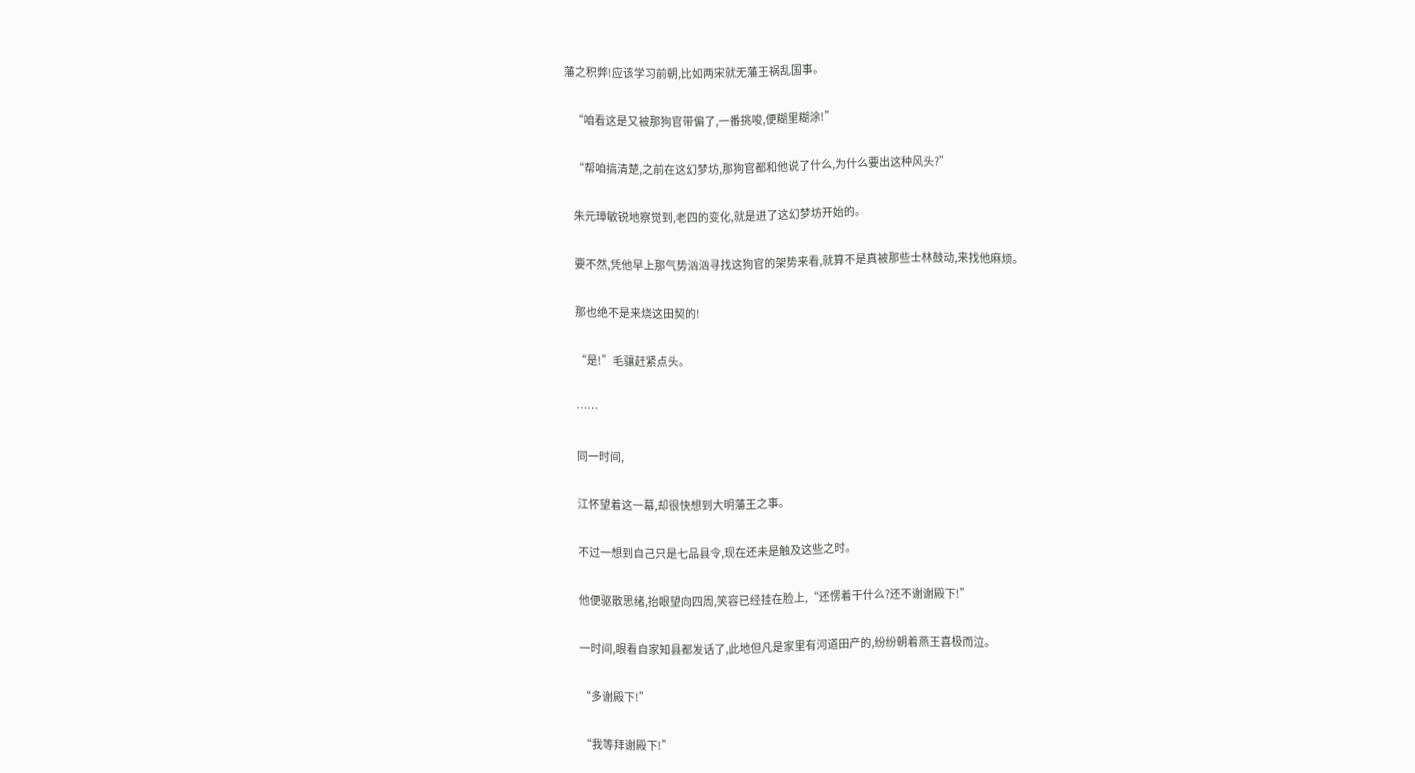藩之积弊!应该学习前朝,比如两宋就无藩王祸乱国事。


    “咱看这是又被那狗官带偏了,一番挑唆,便糊里糊涂!”


    “帮咱搞清楚,之前在这幻梦坊,那狗官都和他说了什么,为什么要出这种风头?”


    朱元璋敏锐地察觉到,老四的变化,就是进了这幻梦坊开始的。


    要不然,凭他早上那气势汹汹寻找这狗官的架势来看,就算不是真被那些士林鼓动,来找他麻烦。


    那也绝不是来烧这田契的!


    “是!”毛骧赶紧点头。


    ……


    同一时间,


    江怀望着这一幕,却很快想到大明藩王之事。


    不过一想到自己只是七品县令,现在还未是触及这些之时。


    他便驱散思绪,抬眼望向四周,笑容已经挂在脸上,“还愣着干什么?还不谢谢殿下!”


    一时间,眼看自家知县都发话了,此地但凡是家里有河道田产的,纷纷朝着燕王喜极而泣。


    “多谢殿下!”


    “我等拜谢殿下!”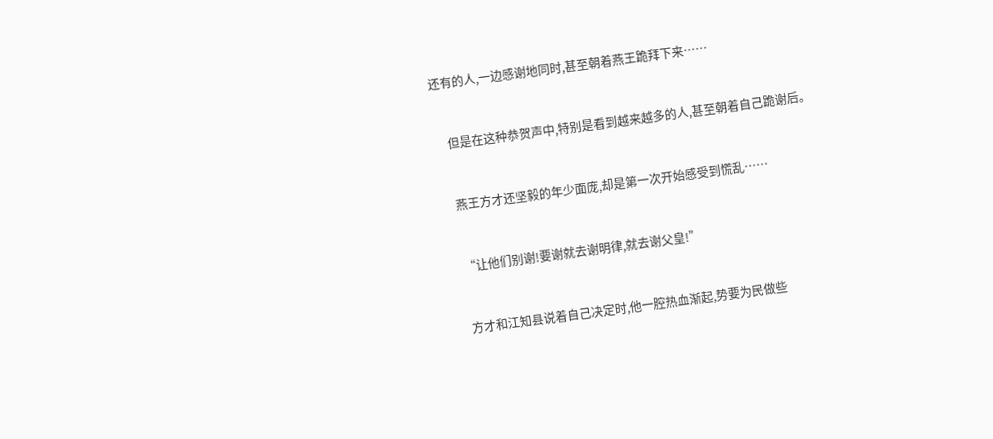还有的人,一边感谢地同时,甚至朝着燕王跪拜下来……


    但是在这种恭贺声中,特别是看到越来越多的人,甚至朝着自己跪谢后。


    燕王方才还坚毅的年少面庞,却是第一次开始感受到慌乱……


    “让他们别谢!要谢就去谢明律,就去谢父皇!”


    方才和江知县说着自己决定时,他一腔热血渐起,势要为民做些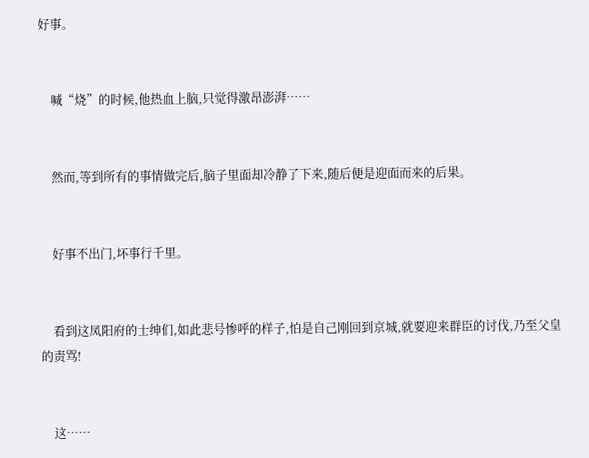好事。


    喊“烧”的时候,他热血上脑,只觉得激昂澎湃……


    然而,等到所有的事情做完后,脑子里面却冷静了下来,随后便是迎面而来的后果。


    好事不出门,坏事行千里。


    看到这凤阳府的士绅们,如此悲号惨呼的样子,怕是自己刚回到京城,就要迎来群臣的讨伐,乃至父皇的责骂!


    这……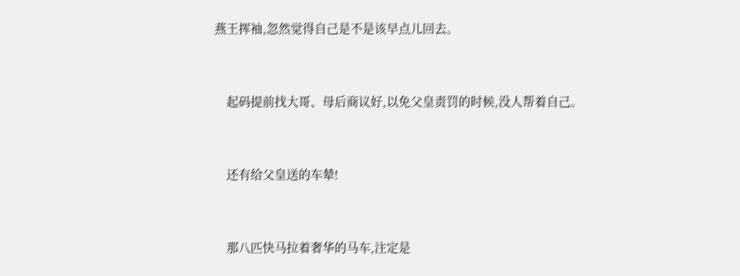燕王挥袖,忽然觉得自己是不是该早点儿回去。


    起码提前找大哥、母后商议好,以免父皇责罚的时候,没人帮着自己。


    还有给父皇送的车辇!


    那八匹快马拉着奢华的马车,注定是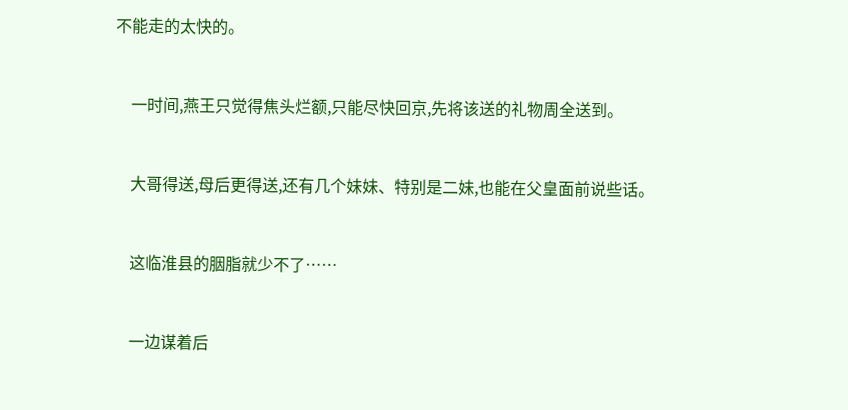不能走的太快的。


    一时间,燕王只觉得焦头烂额,只能尽快回京,先将该送的礼物周全送到。


    大哥得送,母后更得送,还有几个妹妹、特别是二妹,也能在父皇面前说些话。


    这临淮县的胭脂就少不了……


    一边谋着后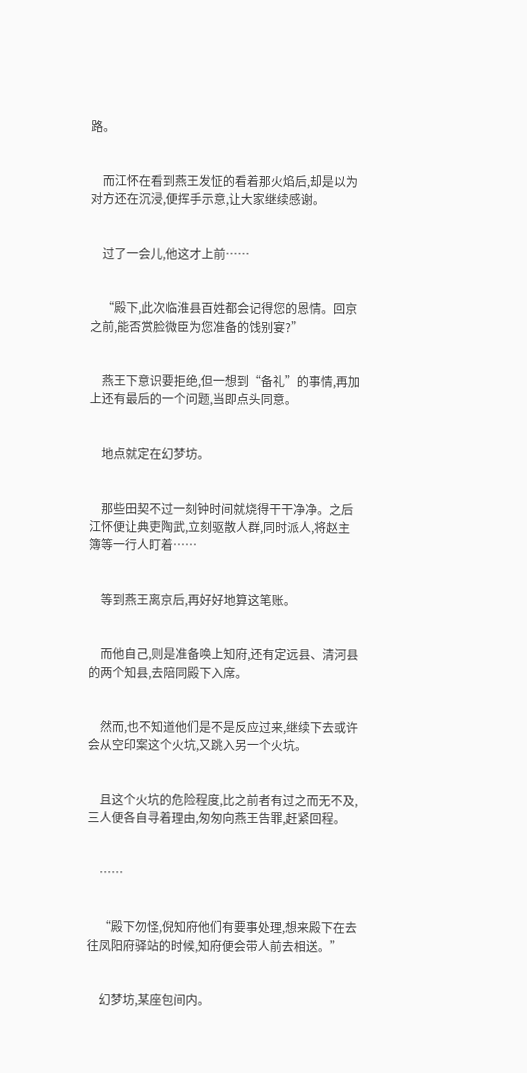路。


    而江怀在看到燕王发怔的看着那火焰后,却是以为对方还在沉浸,便挥手示意,让大家继续感谢。


    过了一会儿,他这才上前……


    “殿下,此次临淮县百姓都会记得您的恩情。回京之前,能否赏脸微臣为您准备的饯别宴?”


    燕王下意识要拒绝,但一想到“备礼”的事情,再加上还有最后的一个问题,当即点头同意。


    地点就定在幻梦坊。


    那些田契不过一刻钟时间就烧得干干净净。之后江怀便让典吏陶武,立刻驱散人群,同时派人,将赵主簿等一行人盯着……


    等到燕王离京后,再好好地算这笔账。


    而他自己,则是准备唤上知府,还有定远县、清河县的两个知县,去陪同殿下入席。


    然而,也不知道他们是不是反应过来,继续下去或许会从空印案这个火坑,又跳入另一个火坑。


    且这个火坑的危险程度,比之前者有过之而无不及,三人便各自寻着理由,匆匆向燕王告罪,赶紧回程。


    ……


    “殿下勿怪,倪知府他们有要事处理,想来殿下在去往凤阳府驿站的时候,知府便会带人前去相送。”


    幻梦坊,某座包间内。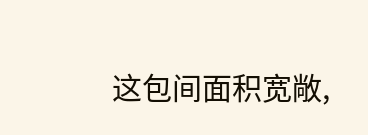这包间面积宽敞,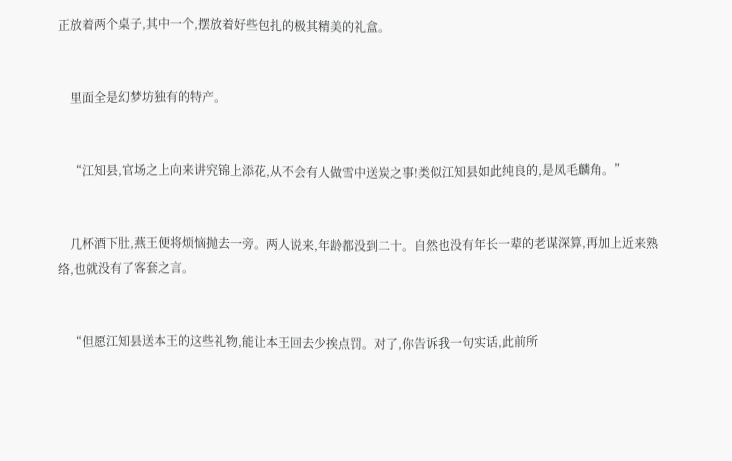正放着两个桌子,其中一个,摆放着好些包扎的极其精美的礼盒。


    里面全是幻梦坊独有的特产。


    “江知县,官场之上向来讲究锦上添花,从不会有人做雪中送炭之事!类似江知县如此纯良的,是凤毛麟角。”


    几杯酒下肚,燕王便将烦恼抛去一旁。两人说来,年龄都没到二十。自然也没有年长一辈的老谋深算,再加上近来熟络,也就没有了客套之言。


    “但愿江知县送本王的这些礼物,能让本王回去少挨点罚。对了,你告诉我一句实话,此前所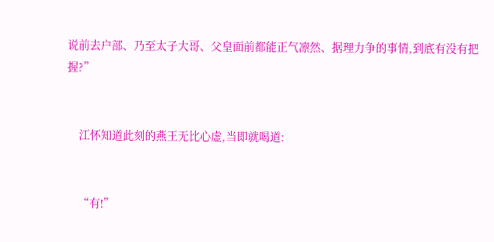说前去户部、乃至太子大哥、父皇面前都能正气凛然、据理力争的事情,到底有没有把握?”


    江怀知道此刻的燕王无比心虚,当即就喝道:


    “有!”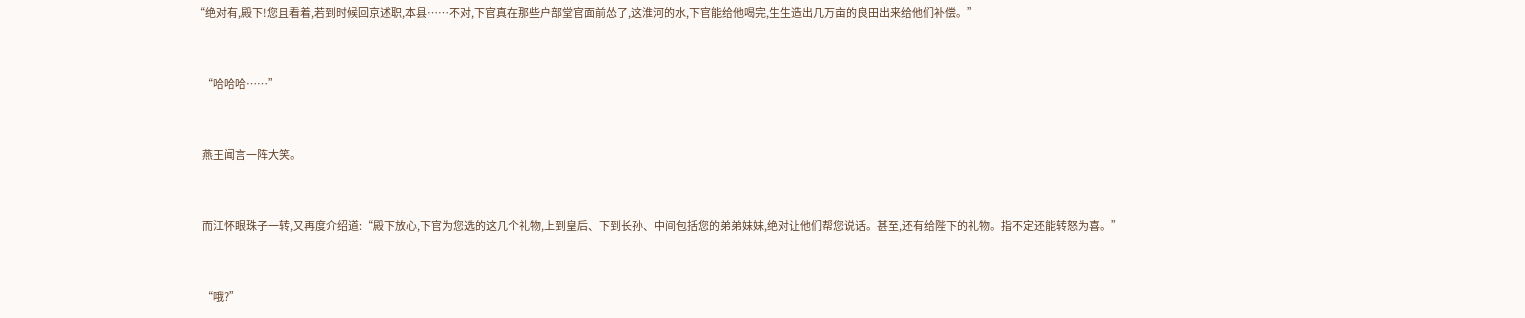“绝对有,殿下!您且看着,若到时候回京述职,本县……不对,下官真在那些户部堂官面前怂了,这淮河的水,下官能给他喝完,生生造出几万亩的良田出来给他们补偿。”


    “哈哈哈……”


    燕王闻言一阵大笑。


    而江怀眼珠子一转,又再度介绍道:“殿下放心,下官为您选的这几个礼物,上到皇后、下到长孙、中间包括您的弟弟妹妹,绝对让他们帮您说话。甚至,还有给陛下的礼物。指不定还能转怒为喜。”


    “哦?”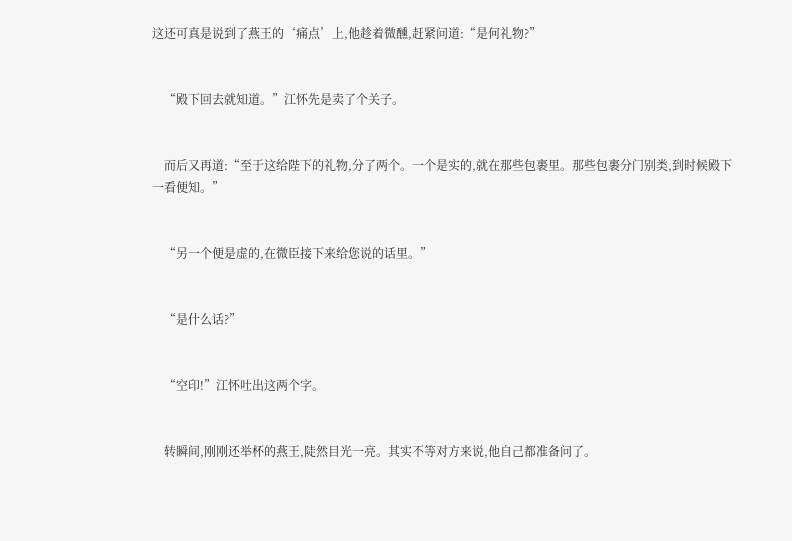这还可真是说到了燕王的‘痛点’上,他趁着微醺,赶紧问道:“是何礼物?”


    “殿下回去就知道。”江怀先是卖了个关子。


    而后又再道:“至于这给陛下的礼物,分了两个。一个是实的,就在那些包裹里。那些包裹分门别类,到时候殿下一看便知。”


    “另一个便是虚的,在微臣接下来给您说的话里。”


    “是什么话?”


    “空印!”江怀吐出这两个字。


    转瞬间,刚刚还举杯的燕王,陡然目光一亮。其实不等对方来说,他自己都准备问了。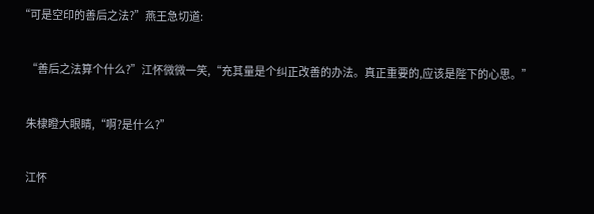“可是空印的善后之法?”燕王急切道:


    “善后之法算个什么?”江怀微微一笑,“充其量是个纠正改善的办法。真正重要的,应该是陛下的心思。”


    朱棣瞪大眼睛,“啊?是什么?”


    江怀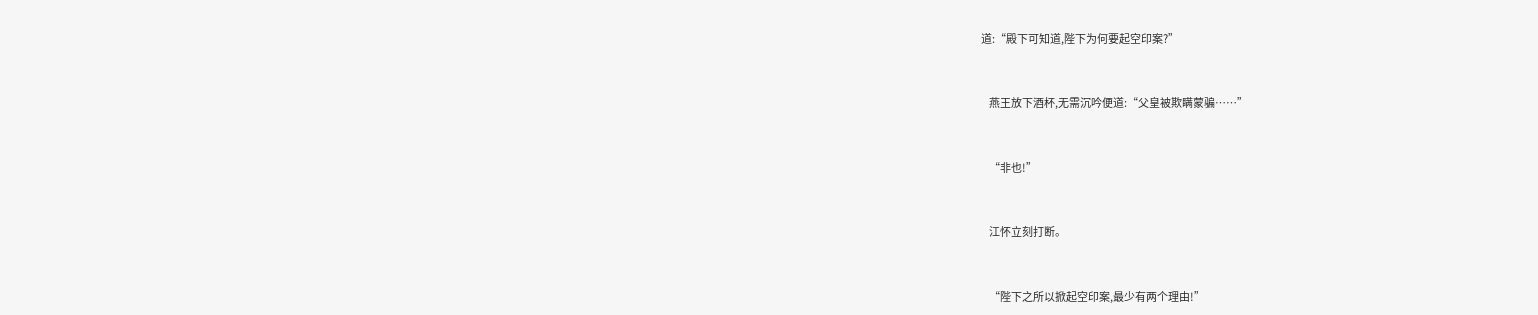道:“殿下可知道,陛下为何要起空印案?”


    燕王放下酒杯,无需沉吟便道:“父皇被欺瞒蒙骗……”


    “非也!”


    江怀立刻打断。


    “陛下之所以掀起空印案,最少有两个理由!”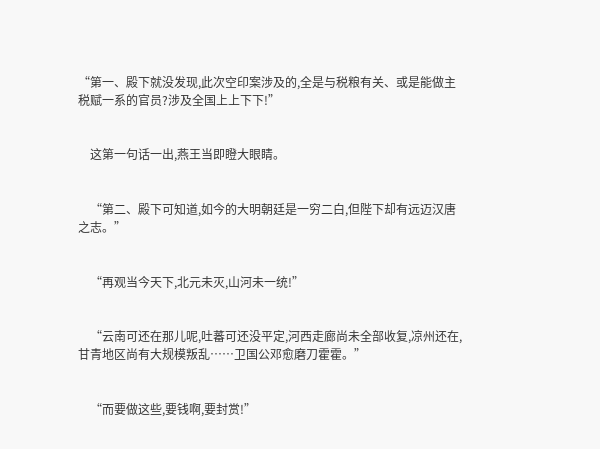“第一、殿下就没发现,此次空印案涉及的,全是与税粮有关、或是能做主税赋一系的官员?涉及全国上上下下!”


    这第一句话一出,燕王当即瞪大眼睛。


    “第二、殿下可知道,如今的大明朝廷是一穷二白,但陛下却有远迈汉唐之志。”


    “再观当今天下,北元未灭,山河未一统!”


    “云南可还在那儿呢,吐蕃可还没平定,河西走廊尚未全部收复,凉州还在,甘青地区尚有大规模叛乱……卫国公邓愈磨刀霍霍。”


    “而要做这些,要钱啊,要封赏!”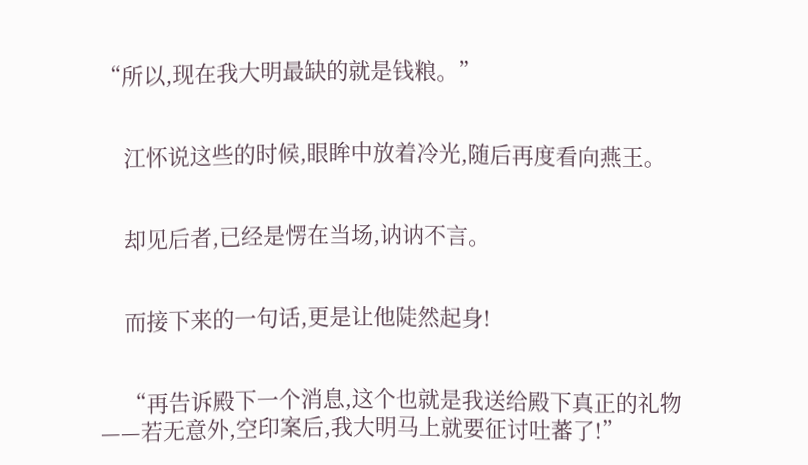“所以,现在我大明最缺的就是钱粮。”


    江怀说这些的时候,眼眸中放着冷光,随后再度看向燕王。


    却见后者,已经是愣在当场,讷讷不言。


    而接下来的一句话,更是让他陡然起身!


    “再告诉殿下一个消息,这个也就是我送给殿下真正的礼物——若无意外,空印案后,我大明马上就要征讨吐蕃了!”